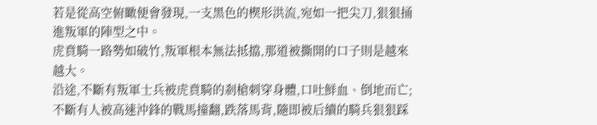若是從高空俯瞰便會發現,一支黑色的楔形洪流,宛如一把尖刀,狠狠捅進叛軍的陣型之中。
虎賁騎一路勢如破竹,叛軍根本無法抵擋,那道被撕開的口子則是越來越大。
沿途,不斷有叛軍士兵被虎賁騎的剎槍刺穿身體,口吐鮮血、倒地而亡;不斷有人被高速沖鋒的戰馬撞翻,跌落馬背,隨即被后續的騎兵狠狠踩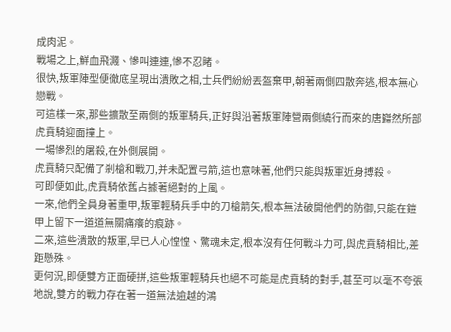成肉泥。
戰場之上,鮮血飛濺、慘叫連連,慘不忍睹。
很快,叛軍陣型便徹底呈現出潰敗之相,士兵們紛紛丟盔棄甲,朝著兩側四散奔逃,根本無心戀戰。
可這樣一來,那些擴散至兩側的叛軍騎兵,正好與沿著叛軍陣營兩側繞行而來的唐巋然所部虎賁騎迎面撞上。
一場慘烈的屠殺,在外側展開。
虎賁騎只配備了剎槍和戰刀,并未配置弓箭,這也意味著,他們只能與叛軍近身搏殺。
可即便如此,虎賁騎依舊占據著絕對的上風。
一來,他們全員身著重甲,叛軍輕騎兵手中的刀槍箭矢,根本無法破開他們的防御,只能在鎧甲上留下一道道無關痛癢的痕跡。
二來,這些潰散的叛軍,早已人心惶惶、驚魂未定,根本沒有任何戰斗力可,與虎賁騎相比,差距懸殊。
更何況,即便雙方正面硬拼,這些叛軍輕騎兵也絕不可能是虎賁騎的對手,甚至可以毫不夸張地說,雙方的戰力存在著一道無法逾越的鴻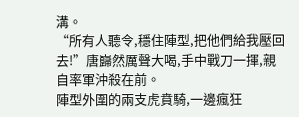溝。
“所有人聽令,穩住陣型,把他們給我壓回去!”唐巋然厲聲大喝,手中戰刀一揮,親自率軍沖殺在前。
陣型外圍的兩支虎賁騎,一邊瘋狂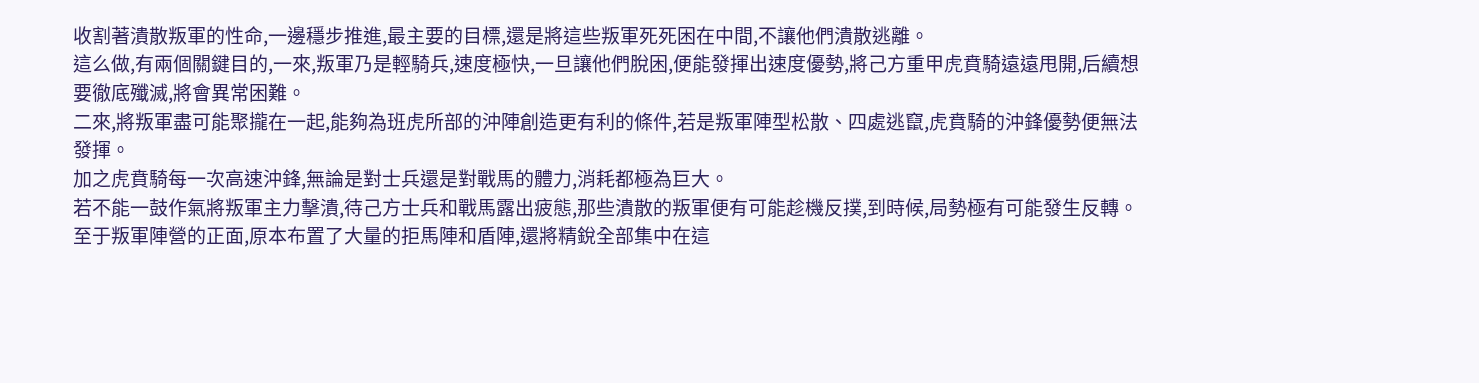收割著潰散叛軍的性命,一邊穩步推進,最主要的目標,還是將這些叛軍死死困在中間,不讓他們潰散逃離。
這么做,有兩個關鍵目的,一來,叛軍乃是輕騎兵,速度極快,一旦讓他們脫困,便能發揮出速度優勢,將己方重甲虎賁騎遠遠甩開,后續想要徹底殲滅,將會異常困難。
二來,將叛軍盡可能聚攏在一起,能夠為班虎所部的沖陣創造更有利的條件,若是叛軍陣型松散、四處逃竄,虎賁騎的沖鋒優勢便無法發揮。
加之虎賁騎每一次高速沖鋒,無論是對士兵還是對戰馬的體力,消耗都極為巨大。
若不能一鼓作氣將叛軍主力擊潰,待己方士兵和戰馬露出疲態,那些潰散的叛軍便有可能趁機反撲,到時候,局勢極有可能發生反轉。
至于叛軍陣營的正面,原本布置了大量的拒馬陣和盾陣,還將精銳全部集中在這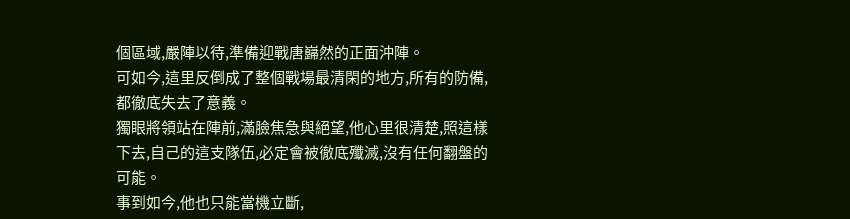個區域,嚴陣以待,準備迎戰唐巋然的正面沖陣。
可如今,這里反倒成了整個戰場最清閑的地方,所有的防備,都徹底失去了意義。
獨眼將領站在陣前,滿臉焦急與絕望,他心里很清楚,照這樣下去,自己的這支隊伍,必定會被徹底殲滅,沒有任何翻盤的可能。
事到如今,他也只能當機立斷,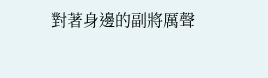對著身邊的副將厲聲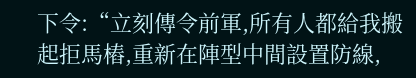下令:“立刻傳令前軍,所有人都給我搬起拒馬樁,重新在陣型中間設置防線,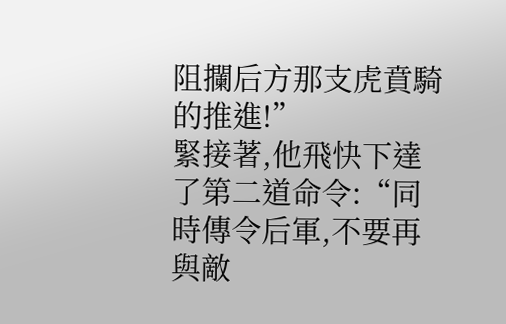阻攔后方那支虎賁騎的推進!”
緊接著,他飛快下達了第二道命令:“同時傳令后軍,不要再與敵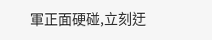軍正面硬碰,立刻迂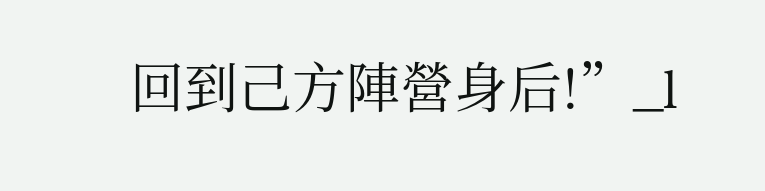回到己方陣營身后!”_l